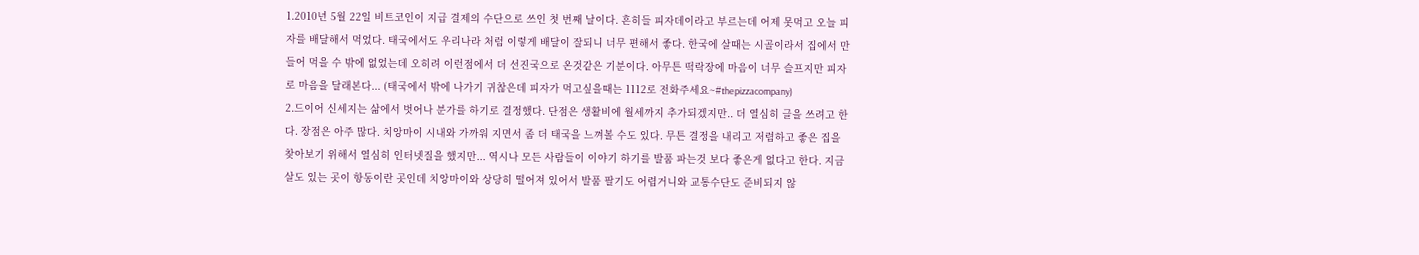1.2010년 5월 22일 비트코인이 지급 결제의 수단으로 쓰인 첫 번째 날이다. 흔히들 피자데이라고 부르는데 어제 못먹고 오늘 피자를 배달해서 먹었다. 태국에서도 우리나라 처럼 이렇게 배달이 잘되니 너무 편해서 좋다. 한국에 살때는 시골이라서 집에서 만들어 먹을 수 밖에 없었는데 오히려 이런점에서 더 선진국으로 온것같은 기분이다. 아무튼 떡락장에 마음이 너무 슬프지만 피자로 마음을 달래본다... (태국에서 밖에 나가기 귀찮은데 피자가 먹고싶을때는 1112로 전화주세요~#thepizzacompany)
2.드이어 신세지는 삶에서 벗어나 분가를 하기로 결정했다. 단점은 생활비에 월세까지 추가되겠지만.. 더 열심히 글을 쓰려고 한다. 장점은 아주 많다. 치앙마이 시내와 가까워 지면서 좀 더 태국을 느껴볼 수도 있다. 무튼 결정을 내리고 저렴하고 좋은 집을 찾아보기 위해서 열심히 인터넷질을 했지만... 역시나 모든 사람들이 이야기 하기를 발품 파는것 보다 좋은게 없다고 한다. 지금 살도 있는 곳이 항동이란 곳인데 치앙마이와 상당히 떨어져 있어서 발품 팔기도 어렵거니와 교통수단도 준비되지 않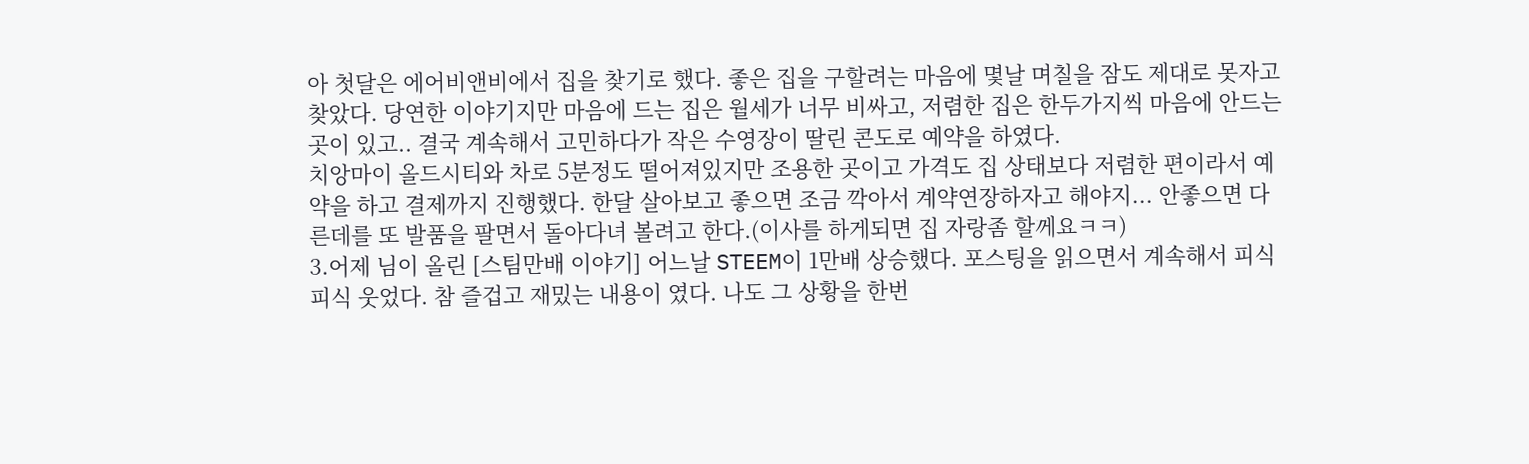아 첫달은 에어비앤비에서 집을 찾기로 했다. 좋은 집을 구할려는 마음에 몇날 며칠을 잠도 제대로 못자고 찾았다. 당연한 이야기지만 마음에 드는 집은 월세가 너무 비싸고, 저렴한 집은 한두가지씩 마음에 안드는 곳이 있고.. 결국 계속해서 고민하다가 작은 수영장이 딸린 콘도로 예약을 하였다.
치앙마이 올드시티와 차로 5분정도 떨어져있지만 조용한 곳이고 가격도 집 상태보다 저렴한 편이라서 예약을 하고 결제까지 진행했다. 한달 살아보고 좋으면 조금 깍아서 계약연장하자고 해야지... 안좋으면 다른데를 또 발품을 팔면서 돌아다녀 볼려고 한다.(이사를 하게되면 집 자랑좀 할께요ㅋㅋ)
3.어제 님이 올린 [스팀만배 이야기] 어느날 STEEM이 1만배 상승했다. 포스팅을 읽으면서 계속해서 피식피식 웃었다. 참 즐겁고 재밌는 내용이 였다. 나도 그 상황을 한번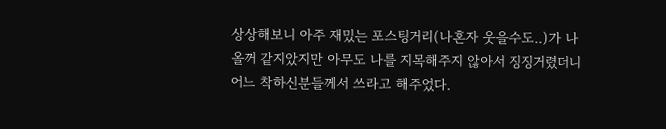상상해보니 아주 재밌는 포스팅거리(나혼자 웃을수도..)가 나올꺼 같지았지만 아무도 나를 지목해주지 않아서 징징거렸더니 어느 착하신분들께서 쓰라고 해주었다.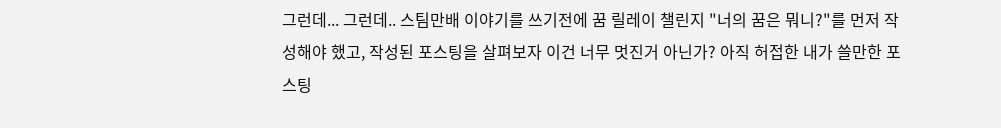그런데... 그런데.. 스팀만배 이야기를 쓰기전에 꿈 릴레이 챌린지 "너의 꿈은 뭐니?"를 먼저 작성해야 했고, 작성된 포스팅을 살펴보자 이건 너무 멋진거 아닌가? 아직 허접한 내가 쓸만한 포스팅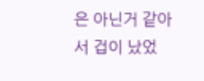은 아닌거 같아서 겁이 났었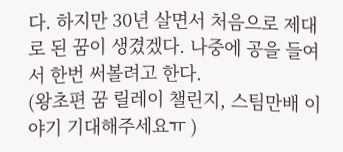다. 하지만 30년 살면서 처음으로 제대로 된 꿈이 생겼겠다. 나중에 공을 들여서 한번 써볼려고 한다.
(왕초편 꿈 릴레이 챌린지, 스팀만배 이야기 기대해주세요ㅠ )